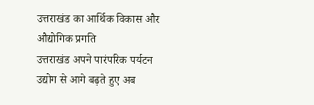उत्तराखंड का आर्थिक विकास और औद्योगिक प्रगति
उत्तराखंड अपने पारंपरिक पर्यटन उद्योग से आगे बढ़ते हुए अब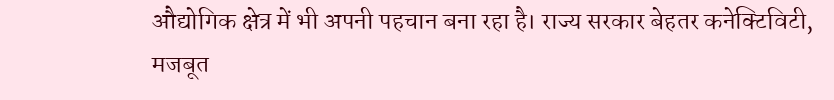औद्योगिक क्षेत्र में भी अपनी पहचान बना रहा है। राज्य सरकार बेहतर कनेक्टिविटी, मजबूत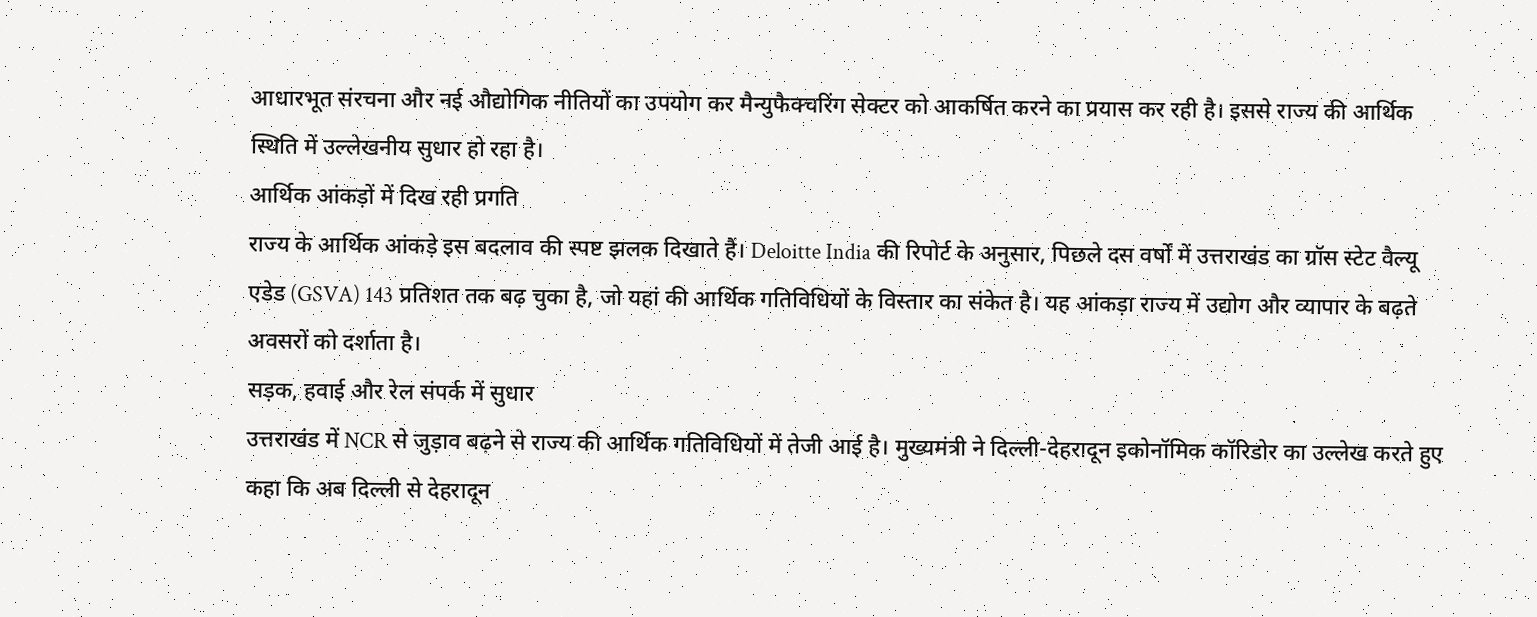आधारभूत संरचना और नई औद्योगिक नीतियों का उपयोग कर मैन्युफैक्चरिंग सेक्टर को आकर्षित करने का प्रयास कर रही है। इससे राज्य की आर्थिक स्थिति में उल्लेखनीय सुधार हो रहा है।
आर्थिक आंकड़ों में दिख रही प्रगति
राज्य के आर्थिक आंकड़े इस बदलाव की स्पष्ट झलक दिखाते हैं। Deloitte India की रिपोर्ट के अनुसार, पिछले दस वर्षों में उत्तराखंड का ग्रॉस स्टेट वैल्यू एडेड (GSVA) 143 प्रतिशत तक बढ़ चुका है, जो यहां की आर्थिक गतिविधियों के विस्तार का संकेत है। यह आंकड़ा राज्य में उद्योग और व्यापार के बढ़ते अवसरों को दर्शाता है।
सड़क, हवाई और रेल संपर्क में सुधार
उत्तराखंड में NCR से जुड़ाव बढ़ने से राज्य की आर्थिक गतिविधियों में तेजी आई है। मुख्यमंत्री ने दिल्ली-देहरादून इकोनॉमिक कॉरिडोर का उल्लेख करते हुए कहा कि अब दिल्ली से देहरादून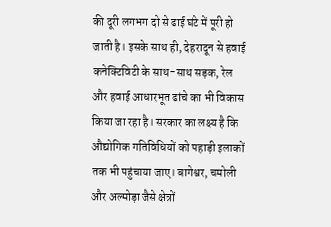की दूरी लगभग दो से ढाई घंटे में पूरी हो जाती है। इसके साथ ही, देहरादून से हवाई कनेक्टिविटी के साथ-साथ सड़क, रेल और हवाई आधारभूत ढांचे का भी विकास किया जा रहा है। सरकार का लक्ष्य है कि औद्योगिक गतिविधियों को पहाड़ी इलाकों तक भी पहुंचाया जाए। बागेश्वर, चमोली और अल्मोड़ा जैसे क्षेत्रों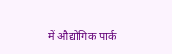में औद्योगिक पार्क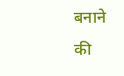बनाने की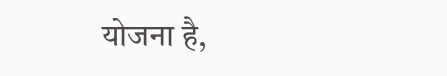योजना है,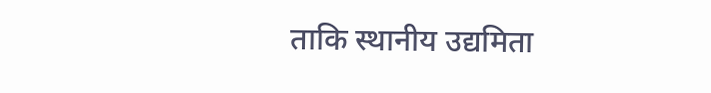ताकि स्थानीय उद्यमिता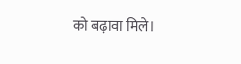को बढ़ावा मिले।